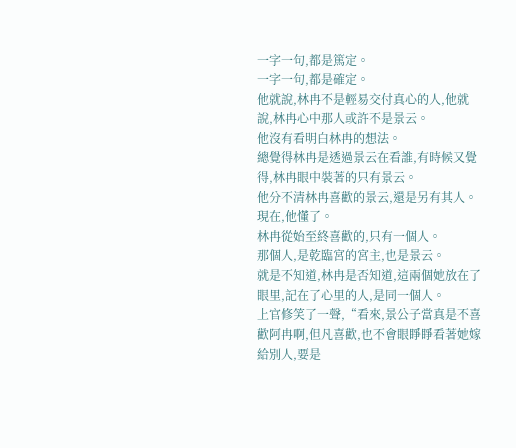一字一句,都是篤定。
一字一句,都是確定。
他就說,林冉不是輕易交付真心的人,他就說,林冉心中那人或許不是景云。
他沒有看明白林冉的想法。
總覺得林冉是透過景云在看誰,有時候又覺得,林冉眼中裝著的只有景云。
他分不清林冉喜歡的景云,還是另有其人。
現在,他懂了。
林冉從始至終喜歡的,只有一個人。
那個人,是乾臨宮的宮主,也是景云。
就是不知道,林冉是否知道,這兩個她放在了眼里,記在了心里的人,是同一個人。
上官修笑了一聲,“看來,景公子當真是不喜歡阿冉啊,但凡喜歡,也不會眼睜睜看著她嫁給別人,要是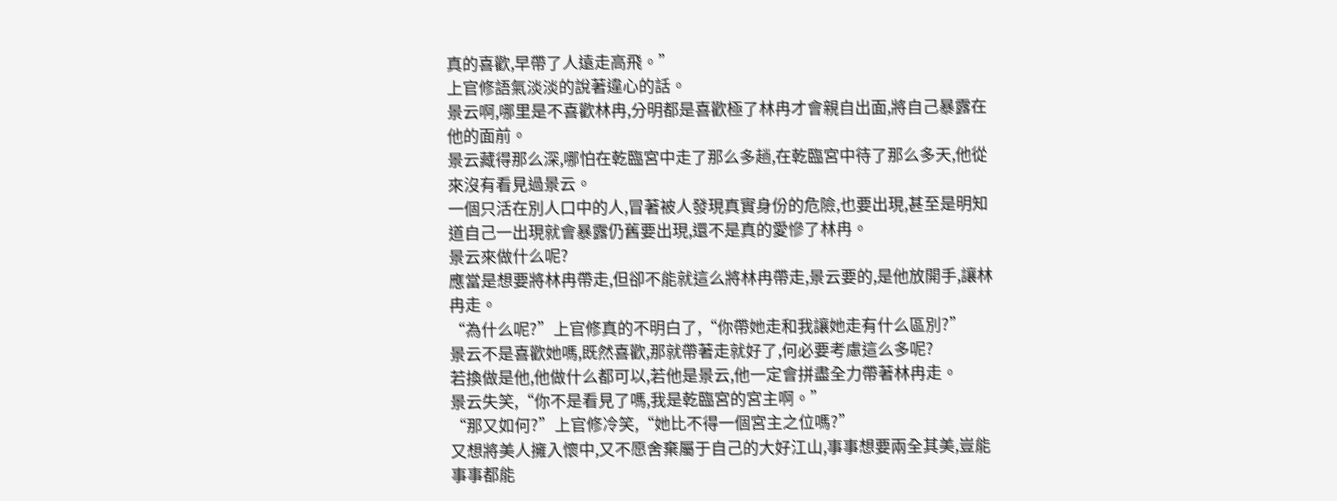真的喜歡,早帶了人遠走高飛。”
上官修語氣淡淡的說著違心的話。
景云啊,哪里是不喜歡林冉,分明都是喜歡極了林冉才會親自出面,將自己暴露在他的面前。
景云藏得那么深,哪怕在乾臨宮中走了那么多趟,在乾臨宮中待了那么多天,他從來沒有看見過景云。
一個只活在別人口中的人,冒著被人發現真實身份的危險,也要出現,甚至是明知道自己一出現就會暴露仍舊要出現,還不是真的愛慘了林冉。
景云來做什么呢?
應當是想要將林冉帶走,但卻不能就這么將林冉帶走,景云要的,是他放開手,讓林冉走。
“為什么呢?”上官修真的不明白了,“你帶她走和我讓她走有什么區別?”
景云不是喜歡她嗎,既然喜歡,那就帶著走就好了,何必要考慮這么多呢?
若換做是他,他做什么都可以,若他是景云,他一定會拼盡全力帶著林冉走。
景云失笑,“你不是看見了嗎,我是乾臨宮的宮主啊。”
“那又如何?”上官修冷笑,“她比不得一個宮主之位嗎?”
又想將美人擁入懷中,又不愿舍棄屬于自己的大好江山,事事想要兩全其美,豈能事事都能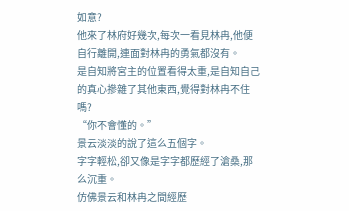如意?
他來了林府好幾次,每次一看見林冉,他便自行離開,連面對林冉的勇氣都沒有。
是自知將宮主的位置看得太重,是自知自己的真心摻雜了其他東西,覺得對林冉不住嗎?
“你不會懂的。”
景云淡淡的說了這么五個字。
字字輕松,卻又像是字字都歷經了滄桑,那么沉重。
仿佛景云和林冉之間經歷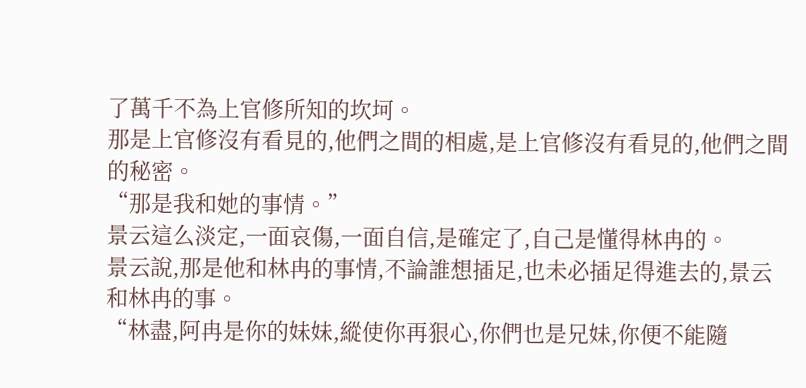了萬千不為上官修所知的坎坷。
那是上官修沒有看見的,他們之間的相處,是上官修沒有看見的,他們之間的秘密。
“那是我和她的事情。”
景云這么淡定,一面哀傷,一面自信,是確定了,自己是懂得林冉的。
景云說,那是他和林冉的事情,不論誰想插足,也未必插足得進去的,景云和林冉的事。
“林盡,阿冉是你的妹妹,縱使你再狠心,你們也是兄妹,你便不能隨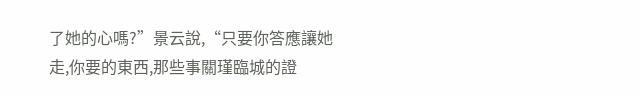了她的心嗎?”景云說,“只要你答應讓她走,你要的東西,那些事關瑾臨城的證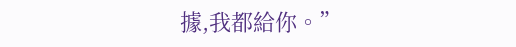據,我都給你。”